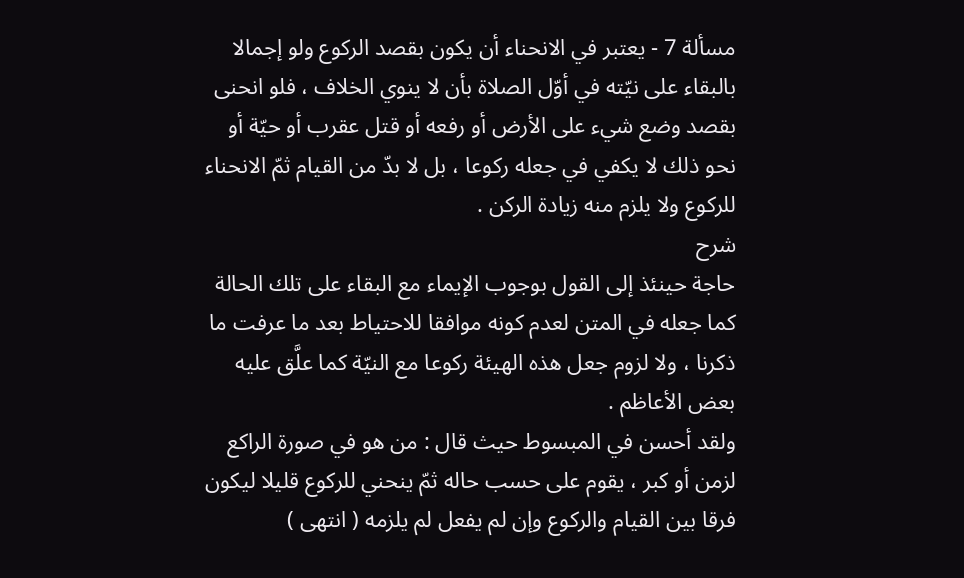مسألة 7 - يعتبر في الانحناء أن يكون بقصد الركوع ولو إجمالا بالبقاء على نيّته في أوّل الصلاة بأن لا ينوي الخلاف ، فلو انحنى بقصد وضع شيء على الأرض أو رفعه أو قتل عقرب أو حيّة أو نحو ذلك لا يكفي في جعله ركوعا ، بل لا بدّ من القيام ثمّ الانحناء للركوع ولا يلزم منه زيادة الركن .
شرح
حاجة حينئذ إلى القول بوجوب الإيماء مع البقاء على تلك الحالة كما جعله في المتن لعدم كونه موافقا للاحتياط بعد ما عرفت ما ذكرنا ، ولا لزوم جعل هذه الهيئة ركوعا مع النيّة كما علَّق عليه بعض الأعاظم .
ولقد أحسن في المبسوط حيث قال : من هو في صورة الراكع لزمن أو كبر ، يقوم على حسب حاله ثمّ ينحني للركوع قليلا ليكون فرقا بين القيام والركوع وإن لم يفعل لم يلزمه ( انتهى )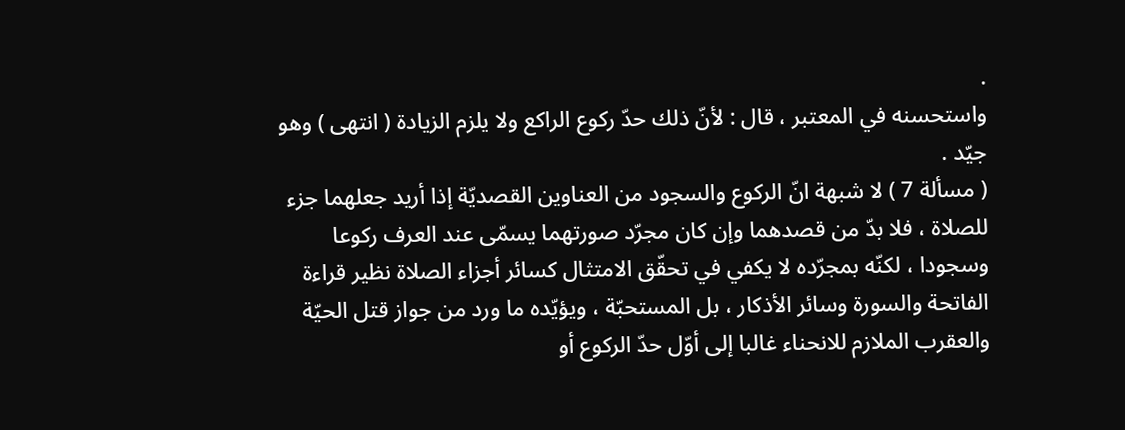.
واستحسنه في المعتبر ، قال : لأنّ ذلك حدّ ركوع الراكع ولا يلزم الزيادة ( انتهى ) وهو جيّد .
( مسألة 7 ) لا شبهة انّ الركوع والسجود من العناوين القصديّة إذا أريد جعلهما جزء للصلاة ، فلا بدّ من قصدهما وإن كان مجرّد صورتهما يسمّى عند العرف ركوعا وسجودا ، لكنّه بمجرّده لا يكفي في تحقّق الامتثال كسائر أجزاء الصلاة نظير قراءة الفاتحة والسورة وسائر الأذكار ، بل المستحبّة ، ويؤيّده ما ورد من جواز قتل الحيّة والعقرب الملازم للانحناء غالبا إلى أوّل حدّ الركوع أو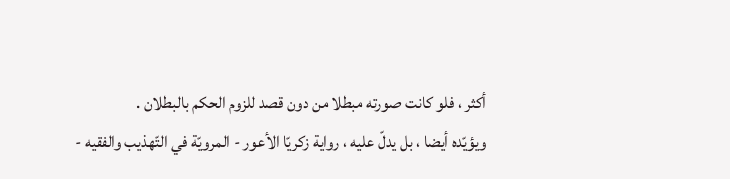أكثر ، فلو كانت صورته مبطلا من دون قصد للزوم الحكم بالبطلان .
ويؤيّده أيضا ، بل يدلّ عليه ، رواية زكريّا الأعور - المرويّة في التّهذيب والفقيه -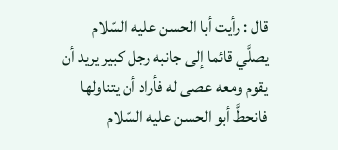قال : رأيت أبا الحسن عليه السّلام يصلَّي قائما إلى جانبه رجل كبير يريد أن يقوم ومعه عصى له فأراد أن يتناولها فانحطَّ أبو الحسن عليه السّلام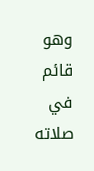وهو قائم في صلاته